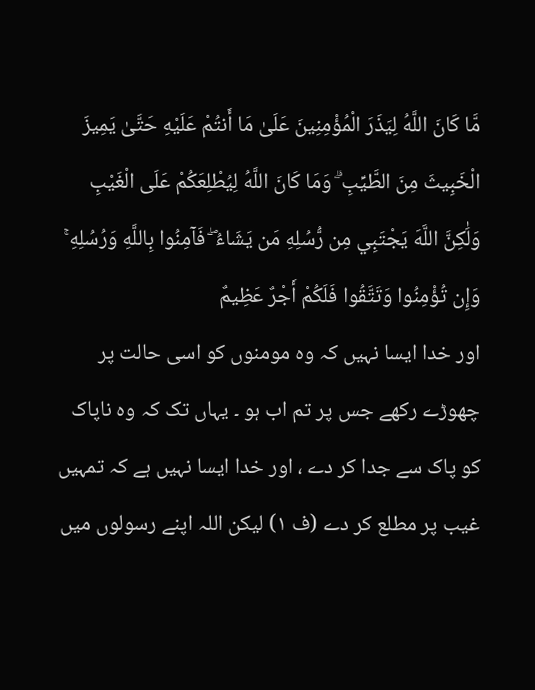مَّا كَانَ اللَّهُ لِيَذَرَ الْمُؤْمِنِينَ عَلَىٰ مَا أَنتُمْ عَلَيْهِ حَتَّىٰ يَمِيزَ الْخَبِيثَ مِنَ الطَّيِّبِ ۗ وَمَا كَانَ اللَّهُ لِيُطْلِعَكُمْ عَلَى الْغَيْبِ وَلَٰكِنَّ اللَّهَ يَجْتَبِي مِن رُّسُلِهِ مَن يَشَاءُ ۖ فَآمِنُوا بِاللَّهِ وَرُسُلِهِ ۚ وَإِن تُؤْمِنُوا وَتَتَّقُوا فَلَكُمْ أَجْرٌ عَظِيمٌ
اور خدا ایسا نہیں کہ وہ مومنوں کو اسی حالت پر چھوڑے رکھے جس پر تم اب ہو ۔ یہاں تک کہ وہ ناپاک کو پاک سے جدا کر دے ، اور خدا ایسا نہیں ہے کہ تمہیں غیب پر مطلع کر دے (ف ١) لیکن اللہ اپنے رسولوں میں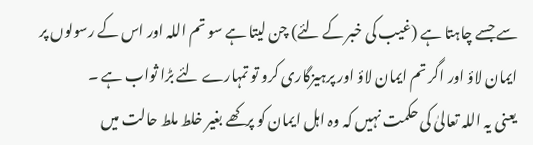سے جسے چاہتا ہے (غیب کی خبر کے لئے) چن لیتا ہے سو تم اللہ اور اس کے رسولوں پر ایمان لاؤ اور اگر تم ایمان لاؤ اور پرہیزگاری کرو تو تمہارے لئے بڑا ثواب ہے ۔
یعنی یہ اللہ تعالیٰ کی حکمت نہیں کہ وہ اہل ایمان کو پرکھے بغیر خلط ملط حالت میں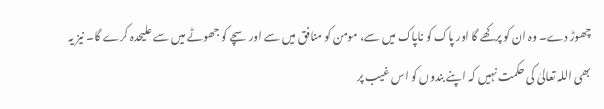چھوڑ دے۔ وہ ان کو پرکھے گا اور پاک کو ناپاک میں سے، مومن کو منافق میں سے اور سچے کو جھوٹے میں سے علیحدہ کرے گا۔ نیز یہ بھی اللہ تعالیٰ کی حکمت نہیں کہ اپنے بندوں کو اس غیب پر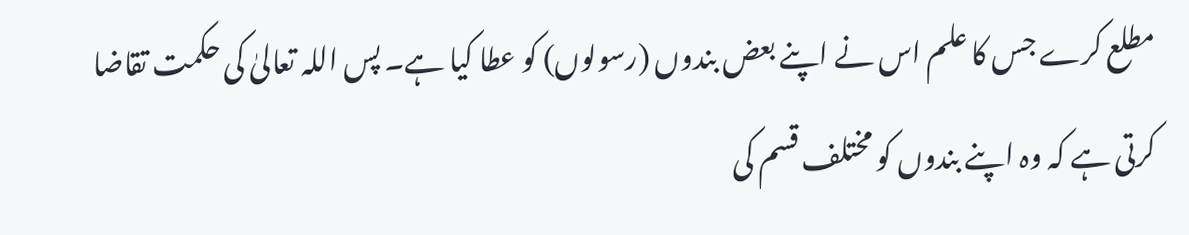مطلع کرے جس کا علم اس نے اپنے بعض بندوں (رسولوں) کو عطا کیا ہے۔ پس اللہ تعالیٰ کی حکمت تقاضا کرتی ہے کہ وہ اپنے بندوں کو مختلف قسم کی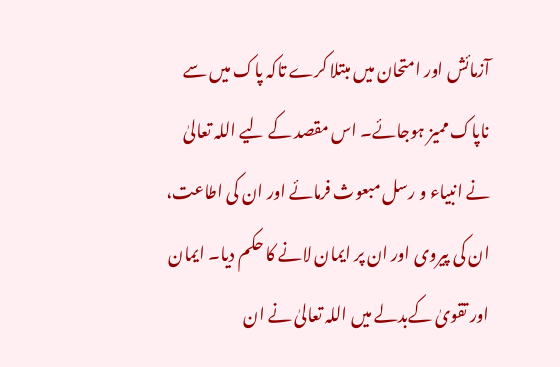آزمائش اور امتحان میں مبتلا کرے تاکہ پاک میں سے ناپاک ممیز ہوجائے۔ اس مقصد کے لیے اللہ تعالیٰ نے انبیاء و رسل مبعوث فرمائے اور ان کی اطاعت، ان کی پیروی اور ان پر ایمان لانے کا حکم دیا۔ ایمان اور تقویٰ کےبدلے میں اللہ تعالیٰ نے ان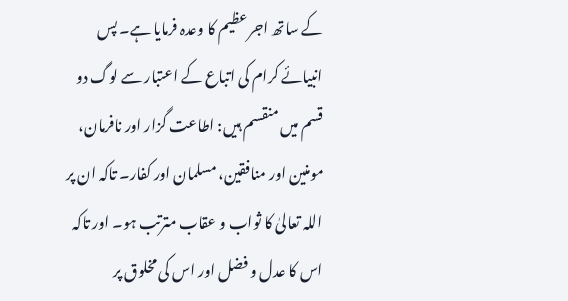کے ساتھ اجر عظیم کا وعدہ فرمایا ہے۔ پس انبیائے کرام کی اتباع کے اعتبار سے لوگ دو قسم میں منقسم ہیں: اطاعت گزار اور نافرمان، مومنین اور منافقین، مسلمان اور کفار۔ تاکہ ان پر اللہ تعالیٰ کا ثواب و عقاب مترتب ہو۔ اور تاکہ اس کا عدل و فضل اور اس کی مخلوق پر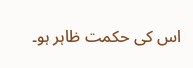اس کی حکمت ظاہر ہو۔